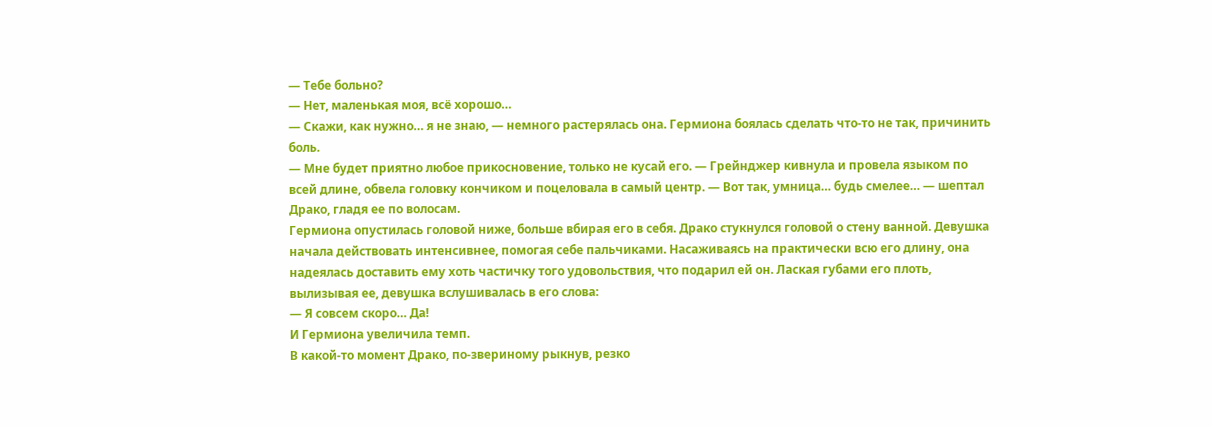— Тебе больно?
— Нет, маленькая моя, всё хорошо…
— Скажи, как нужно… я не знаю, — немного растерялась она. Гермиона боялась сделать что-то не так, причинить боль.
— Мне будет приятно любое прикосновение, только не кусай его. — Грейнджер кивнула и провела языком по всей длине, обвела головку кончиком и поцеловала в самый центр. — Вот так, умница… будь смелее… — шептал Драко, гладя ее по волосам.
Гермиона опустилась головой ниже, больше вбирая его в себя. Драко стукнулся головой о стену ванной. Девушка начала действовать интенсивнее, помогая себе пальчиками. Насаживаясь на практически всю его длину, она надеялась доставить ему хоть частичку того удовольствия, что подарил ей он. Лаская губами его плоть, вылизывая ее, девушка вслушивалась в его слова:
— Я совсем скоро… Да!
И Гермиона увеличила темп.
В какой-то момент Драко, по-звериному рыкнув, резко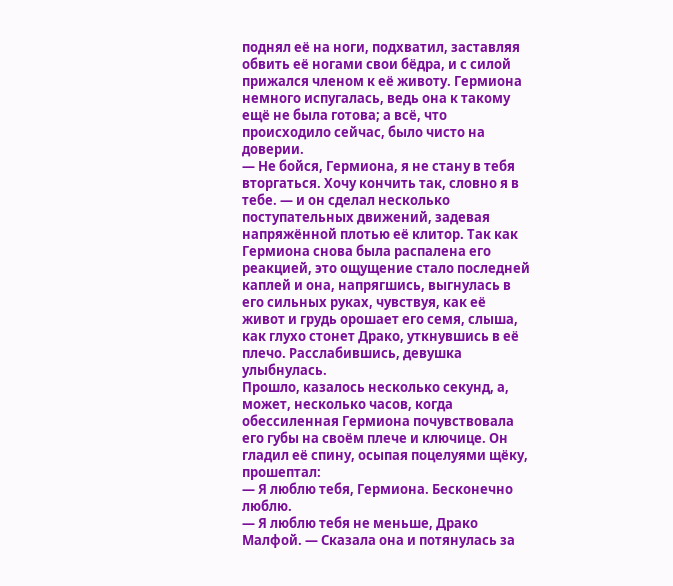поднял её на ноги, подхватил, заставляя обвить её ногами свои бёдра, и с силой прижался членом к её животу. Гермиона немного испугалась, ведь она к такому ещё не была готова; а всё, что происходило сейчас, было чисто на доверии.
— Не бойся, Гермиона, я не стану в тебя вторгаться. Хочу кончить так, словно я в тебе. — и он сделал несколько поступательных движений, задевая напряжённой плотью её клитор. Так как Гермиона снова была распалена его реакцией, это ощущение стало последней каплей и она, напрягшись, выгнулась в его сильных руках, чувствуя, как её живот и грудь орошает его семя, слыша, как глухо стонет Драко, уткнувшись в её плечо. Расслабившись, девушка улыбнулась.
Прошло, казалось несколько секунд, а, может, несколько часов, когда обессиленная Гермиона почувствовала его губы на своём плече и ключице. Он гладил её спину, осыпая поцелуями щёку, прошептал:
— Я люблю тебя, Гермиона. Бесконечно люблю.
— Я люблю тебя не меньше, Драко Малфой. — Сказала она и потянулась за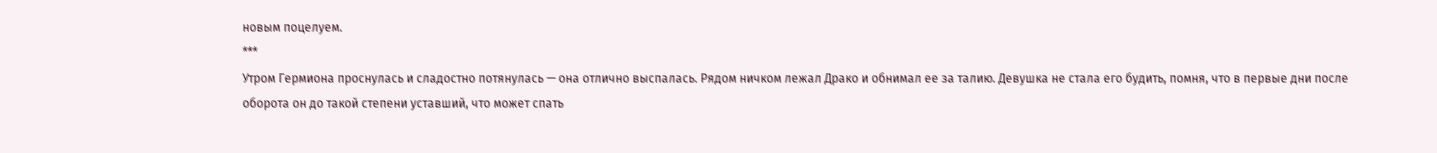новым поцелуем.
***
Утром Гермиона проснулась и сладостно потянулась — она отлично выспалась. Рядом ничком лежал Драко и обнимал ее за талию. Девушка не стала его будить, помня, что в первые дни после оборота он до такой степени уставший, что может спать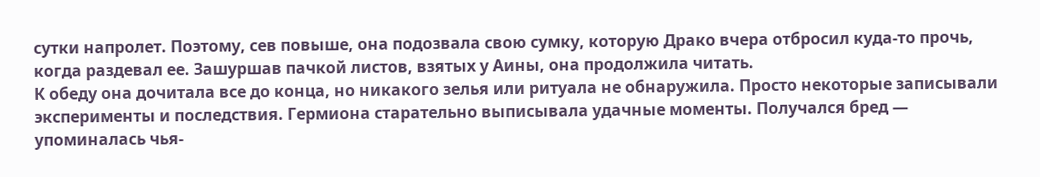сутки напролет. Поэтому, сев повыше, она подозвала свою сумку, которую Драко вчера отбросил куда-то прочь, когда раздевал ее. Зашуршав пачкой листов, взятых у Аины, она продолжила читать.
К обеду она дочитала все до конца, но никакого зелья или ритуала не обнаружила. Просто некоторые записывали эксперименты и последствия. Гермиона старательно выписывала удачные моменты. Получался бред — упоминалась чья-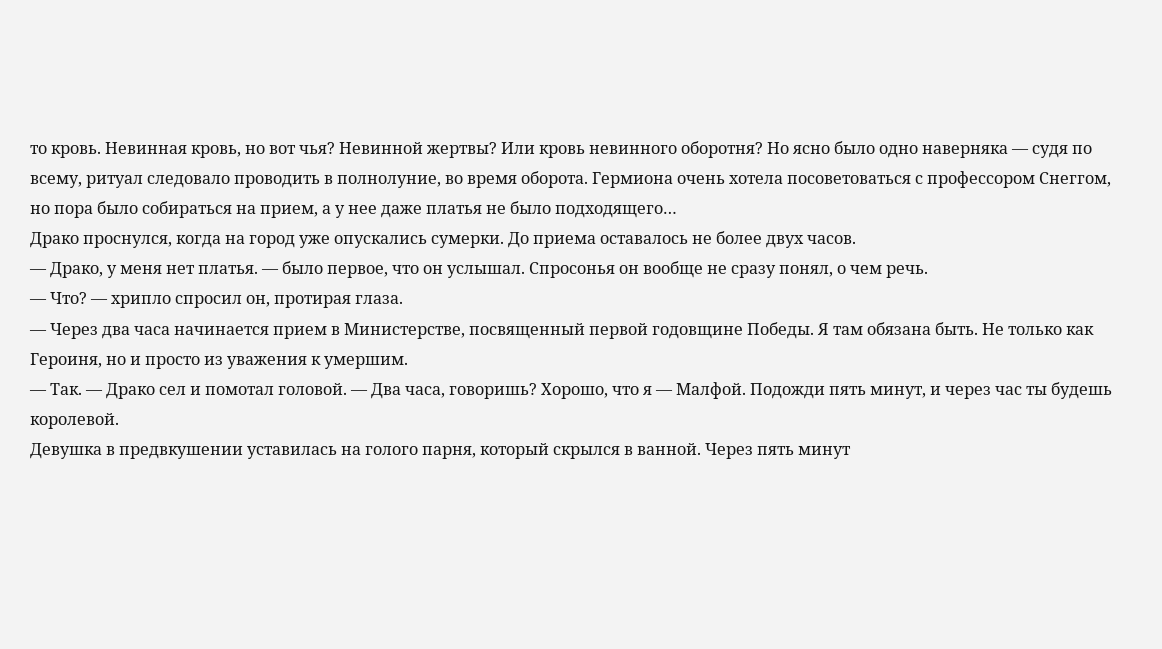то кровь. Невинная кровь, но вот чья? Невинной жертвы? Или кровь невинного оборотня? Но ясно было одно наверняка — судя по всему, ритуал следовало проводить в полнолуние, во время оборота. Гермиона очень хотела посоветоваться с профессором Снеггом, но пора было собираться на прием, а у нее даже платья не было подходящего…
Драко проснулся, когда на город уже опускались сумерки. До приема оставалось не более двух часов.
— Драко, у меня нет платья. — было первое, что он услышал. Спросонья он вообще не сразу понял, о чем речь.
— Что? — хрипло спросил он, протирая глаза.
— Через два часа начинается прием в Министерстве, посвященный первой годовщине Победы. Я там обязана быть. Не только как Героиня, но и просто из уважения к умершим.
— Так. — Драко сел и помотал головой. — Два часа, говоришь? Хорошо, что я — Малфой. Подожди пять минут, и через час ты будешь королевой.
Девушка в предвкушении уставилась на голого парня, который скрылся в ванной. Через пять минут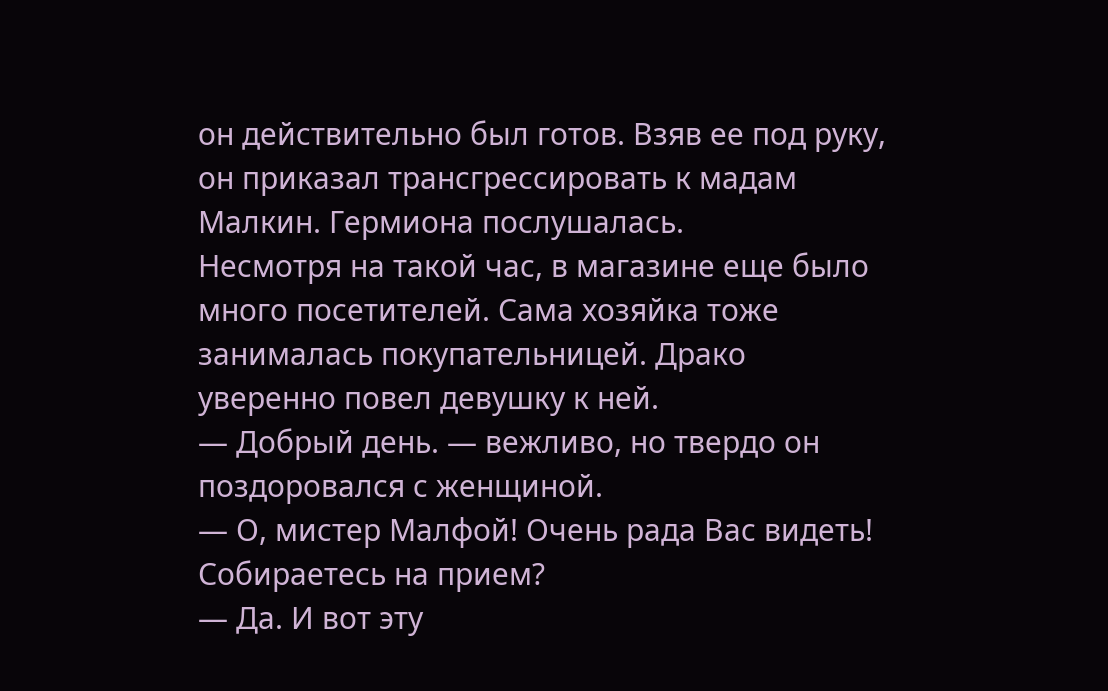он действительно был готов. Взяв ее под руку, он приказал трансгрессировать к мадам Малкин. Гермиона послушалась.
Несмотря на такой час, в магазине еще было много посетителей. Сама хозяйка тоже занималась покупательницей. Драко уверенно повел девушку к ней.
— Добрый день. — вежливо, но твердо он поздоровался с женщиной.
— О, мистер Малфой! Очень рада Вас видеть! Собираетесь на прием?
— Да. И вот эту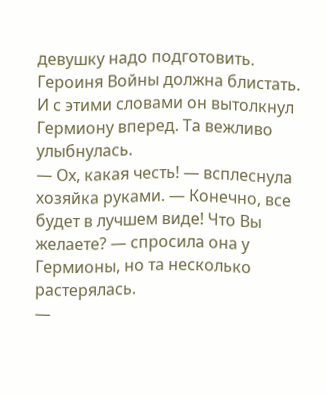девушку надо подготовить. Героиня Войны должна блистать.
И с этими словами он вытолкнул Гермиону вперед. Та вежливо улыбнулась.
— Ох, какая честь! — всплеснула хозяйка руками. — Конечно, все будет в лучшем виде! Что Вы желаете? — спросила она у Гермионы, но та несколько растерялась.
—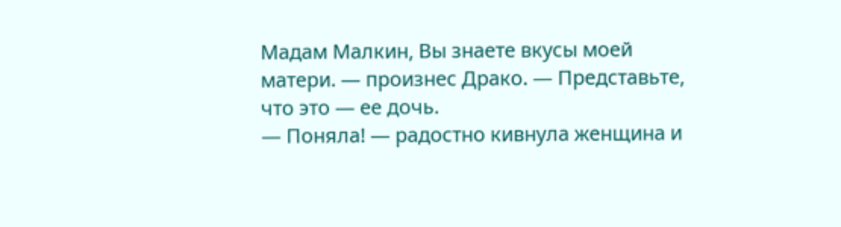Мадам Малкин, Вы знаете вкусы моей матери. — произнес Драко. — Представьте, что это — ее дочь.
— Поняла! — радостно кивнула женщина и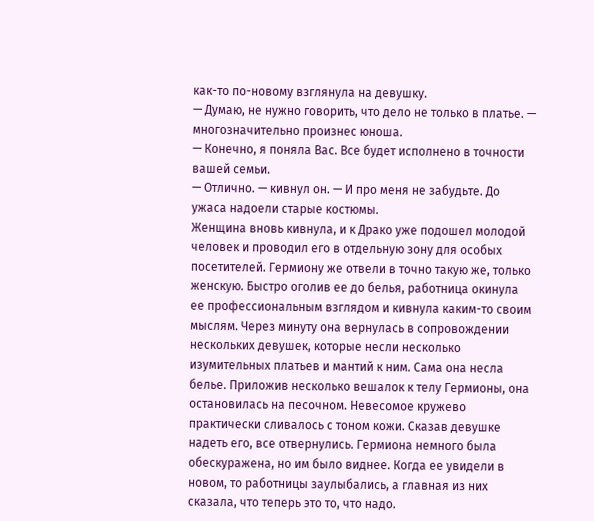как-то по-новому взглянула на девушку.
— Думаю, не нужно говорить, что дело не только в платье. — многозначительно произнес юноша.
— Конечно, я поняла Вас. Все будет исполнено в точности вашей семьи.
— Отлично. — кивнул он. — И про меня не забудьте. До ужаса надоели старые костюмы.
Женщина вновь кивнула, и к Драко уже подошел молодой человек и проводил его в отдельную зону для особых посетителей. Гермиону же отвели в точно такую же, только женскую. Быстро оголив ее до белья, работница окинула ее профессиональным взглядом и кивнула каким-то своим мыслям. Через минуту она вернулась в сопровождении нескольких девушек, которые несли несколько изумительных платьев и мантий к ним. Сама она несла белье. Приложив несколько вешалок к телу Гермионы, она остановилась на песочном. Невесомое кружево практически сливалось с тоном кожи. Сказав девушке надеть его, все отвернулись. Гермиона немного была обескуражена, но им было виднее. Когда ее увидели в новом, то работницы заулыбались, а главная из них сказала, что теперь это то, что надо.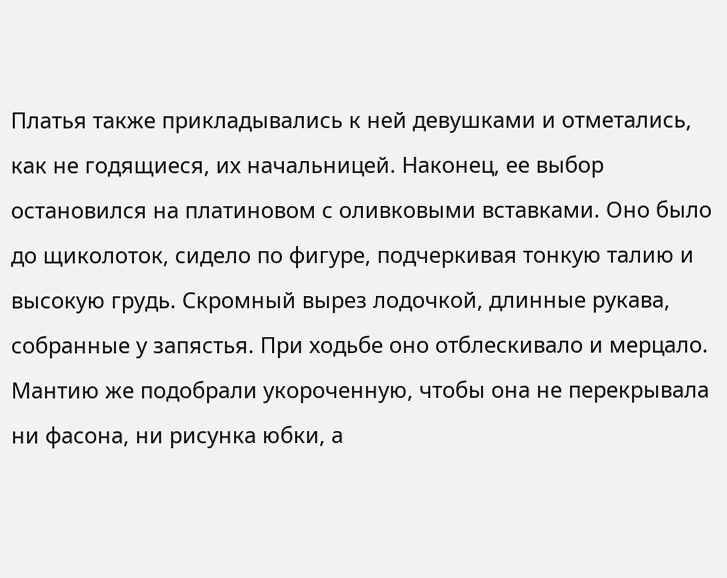Платья также прикладывались к ней девушками и отметались, как не годящиеся, их начальницей. Наконец, ее выбор остановился на платиновом с оливковыми вставками. Оно было до щиколоток, сидело по фигуре, подчеркивая тонкую талию и высокую грудь. Скромный вырез лодочкой, длинные рукава, собранные у запястья. При ходьбе оно отблескивало и мерцало. Мантию же подобрали укороченную, чтобы она не перекрывала ни фасона, ни рисунка юбки, а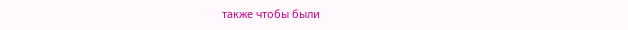также чтобы были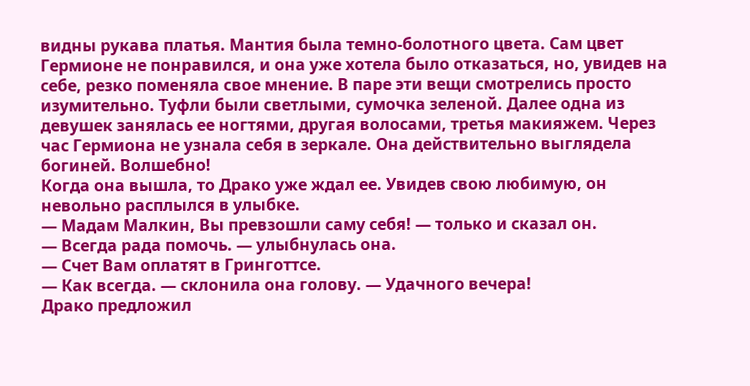видны рукава платья. Мантия была темно-болотного цвета. Сам цвет Гермионе не понравился, и она уже хотела было отказаться, но, увидев на себе, резко поменяла свое мнение. В паре эти вещи смотрелись просто изумительно. Туфли были светлыми, сумочка зеленой. Далее одна из девушек занялась ее ногтями, другая волосами, третья макияжем. Через час Гермиона не узнала себя в зеркале. Она действительно выглядела богиней. Волшебно!
Когда она вышла, то Драко уже ждал ее. Увидев свою любимую, он невольно расплылся в улыбке.
— Мадам Малкин, Вы превзошли саму себя! — только и сказал он.
— Всегда рада помочь. — улыбнулась она.
— Счет Вам оплатят в Гринготтсе.
— Как всегда. — склонила она голову. — Удачного вечера!
Драко предложил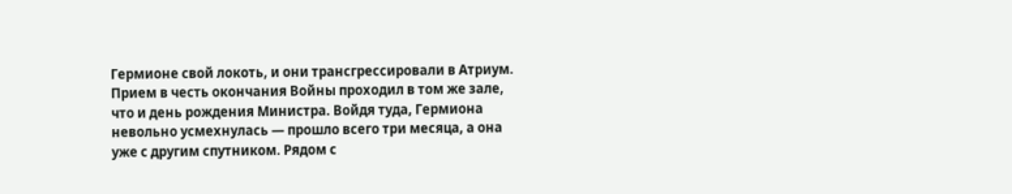Гермионе свой локоть, и они трансгрессировали в Атриум.
Прием в честь окончания Войны проходил в том же зале, что и день рождения Министра. Войдя туда, Гермиона невольно усмехнулась — прошло всего три месяца, а она уже с другим спутником. Рядом с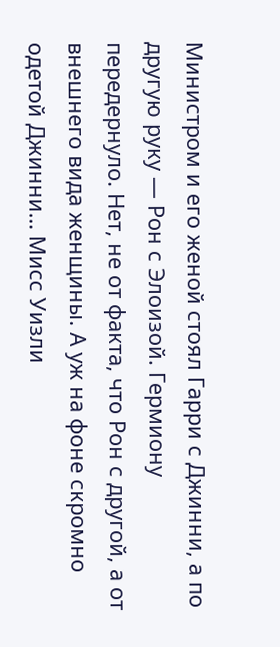Министром и его женой стоял Гарри с Джинни, а по другую руку — Рон с Элоизой. Гермиону передернуло. Нет, не от факта, что Рон с другой, а от внешнего вида женщины. А уж на фоне скромно одетой Джинни… Мисс Уизли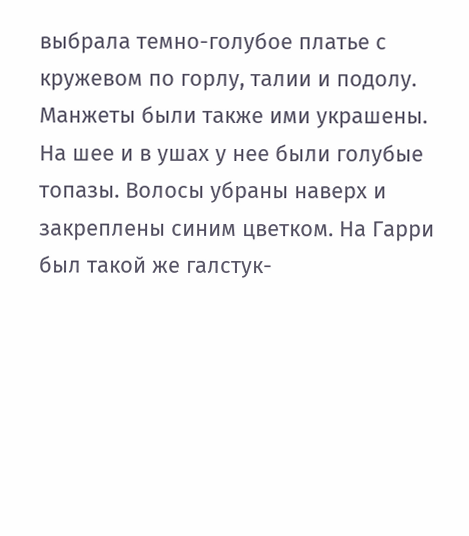выбрала темно-голубое платье с кружевом по горлу, талии и подолу. Манжеты были также ими украшены. На шее и в ушах у нее были голубые топазы. Волосы убраны наверх и закреплены синим цветком. На Гарри был такой же галстук-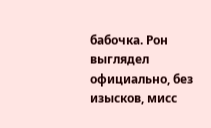бабочка. Рон выглядел официально, без изысков, мисс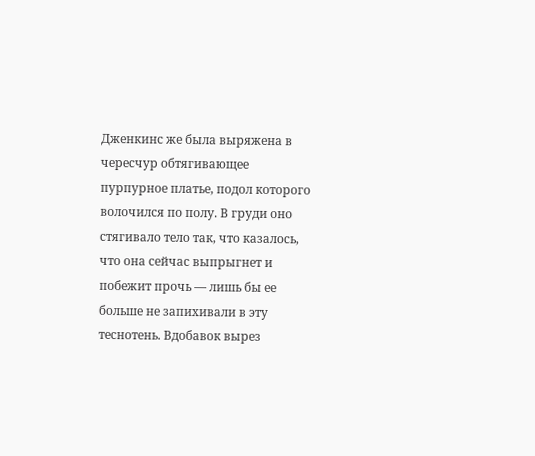Дженкинс же была выряжена в чересчур обтягивающее пурпурное платье, подол которого волочился по полу. В груди оно стягивало тело так, что казалось, что она сейчас выпрыгнет и побежит прочь — лишь бы ее больше не запихивали в эту теснотень. Вдобавок вырез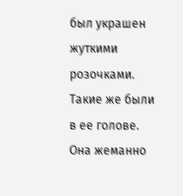был украшен жуткими розочками. Такие же были в ее голове. Она жеманно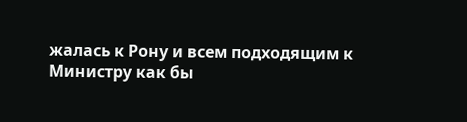жалась к Рону и всем подходящим к Министру как бы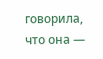говорила, что она —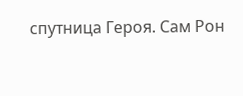спутница Героя. Сам Рон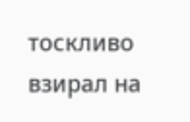тоскливо взирал на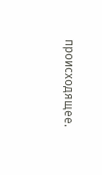происходящее.